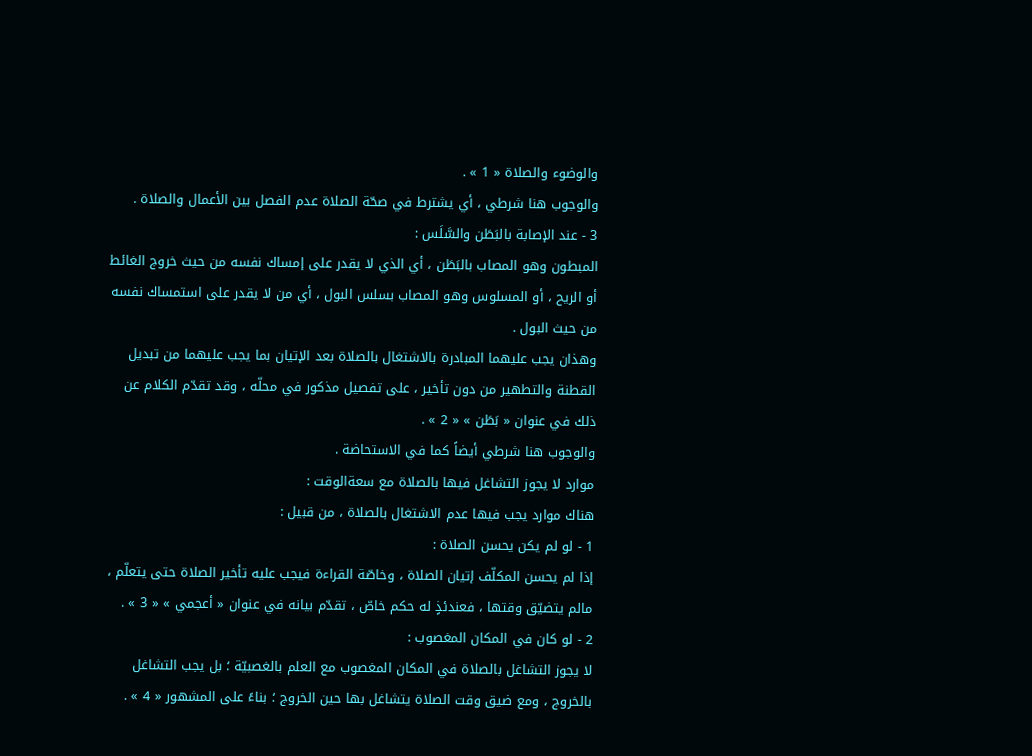والوضوء والصلاة « 1 » .
والوجوب هنا شرطي ، أي يشترط في صحّة الصلاة عدم الفصل بين الأعمال والصلاة .
3 - عند الإصابة بالبَطَن والسَّلَس :
المبطون وهو المصاب بالبَطَن ، أي الذي لا يقدر على إمساك نفسه من حيث خروج الغائط أو الريح ، أو المسلوس وهو المصاب بسلس البول ، أي من لا يقدر على استمساك نفسه من حيث البول .
وهذان يجب عليهما المبادرة بالاشتغال بالصلاة بعد الإتيان بما يجب عليهما من تبديل القطنة والتطهير من دون تأخير ، على تفصيل مذكور في محلّه ، وقد تقدّم الكلام عن ذلك في عنوان « بَطَن » « 2 » .
والوجوب هنا شرطي أيضاً كما في الاستحاضة .
موارد لا يجوز التشاغل فيها بالصلاة مع سعةالوقت :
هناك موارد يجب فيها عدم الاشتغال بالصلاة ، من قبيل :
1 - لو لم يكن يحسن الصلاة :
إذا لم يحسن المكلّف إتيان الصلاة ، وخاصّة القراءة فيجب عليه تأخير الصلاة حتى يتعلّم ، مالم يتضيّق وقتها ، فعندئذٍ له حكم خاصّ ، تقدّم بيانه في عنوان « أعجمي » « 3 » .
2 - لو كان في المكان المغصوب :
لا يجوز التشاغل بالصلاة في المكان المغصوب مع العلم بالغصبيّة ؛ بل يجب التشاغل بالخروج ، ومع ضيق وقت الصلاة يتشاغل بها حين الخروج ؛ بناءً على المشهور « 4 » .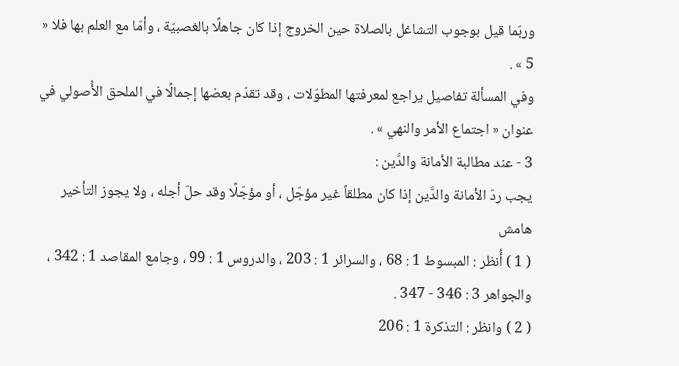وربّما قيل بوجوب التشاغل بالصلاة حين الخروج إذا كان جاهلًا بالغصبيّة ، وأمّا مع العلم بها فلا « 5 » .
وفي المسألة تفاصيل يراجع لمعرفتها المطوّلات ، وقد تقدّم بعضها إجمالًا في الملحق الأُصولي في عنوان « اجتماع الأمر والنهي » .
3 - عند مطالبة الأمانة والدَّين :
يجب ردّ الأمانة والدَّين إذا كان مطلقاً غير مؤجّل ، أو مؤجّلًا وقد حلّ أجله ، ولا يجوز التأخير
هامش
( 1 ) أُنظر : المبسوط 1 : 68 ، والسرائر 1 : 203 ، والدروس 1 : 99 ، وجامع المقاصد 1 : 342 ، والجواهر 3 : 346 - 347 .
( 2 ) وانظر : التذكرة 1 : 206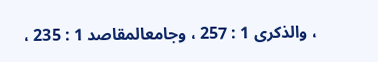، والذكرى 1 : 257 ، وجامعالمقاصد 1 : 235 ،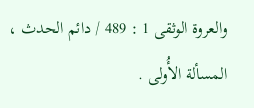والعروة الوثقى 1 : 489 / دائم الحدث ، المسألة الأُولى .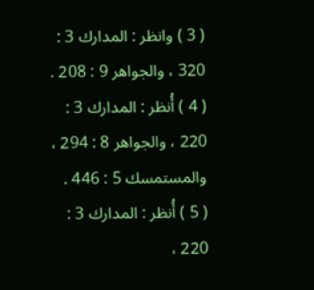( 3 ) وانظر : المدارك 3 : 320 ، والجواهر 9 : 208 .
( 4 ) أُنظر : المدارك 3 : 220 ، والجواهر 8 : 294 ، والمستمسك 5 : 446 .
( 5 ) أُنظر : المدارك 3 : 220 ،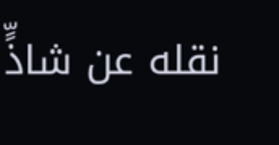نقله عن شاذٍّ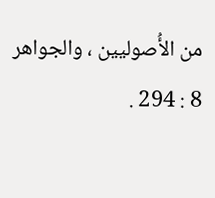من الأُصوليين ، والجواهر 8 : 294 .